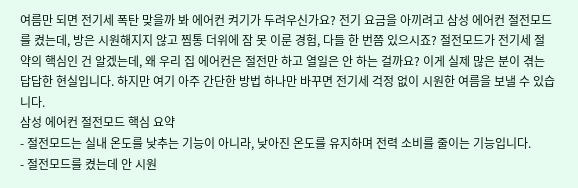여름만 되면 전기세 폭탄 맞을까 봐 에어컨 켜기가 두려우신가요? 전기 요금을 아끼려고 삼성 에어컨 절전모드를 켰는데, 방은 시원해지지 않고 찜통 더위에 잠 못 이룬 경험, 다들 한 번쯤 있으시죠? 절전모드가 전기세 절약의 핵심인 건 알겠는데, 왜 우리 집 에어컨은 절전만 하고 열일은 안 하는 걸까요? 이게 실제 많은 분이 겪는 답답한 현실입니다. 하지만 여기 아주 간단한 방법 하나만 바꾸면 전기세 걱정 없이 시원한 여름을 보낼 수 있습니다.
삼성 에어컨 절전모드 핵심 요약
- 절전모드는 실내 온도를 낮추는 기능이 아니라, 낮아진 온도를 유지하며 전력 소비를 줄이는 기능입니다.
- 절전모드를 켰는데 안 시원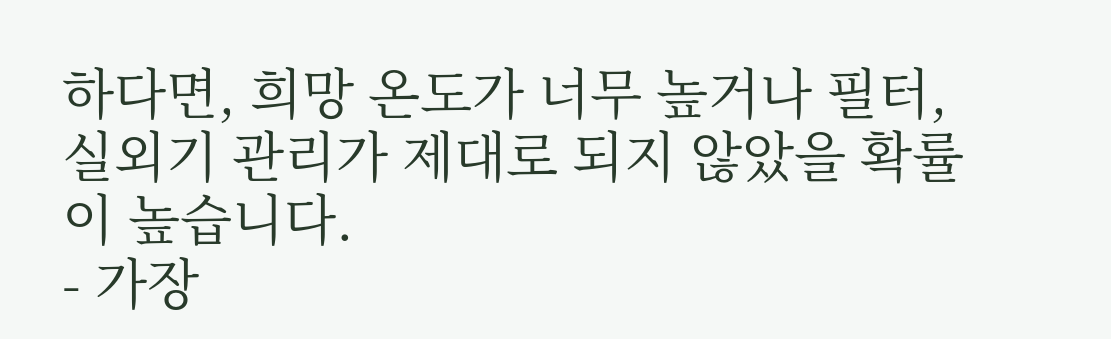하다면, 희망 온도가 너무 높거나 필터, 실외기 관리가 제대로 되지 않았을 확률이 높습니다.
- 가장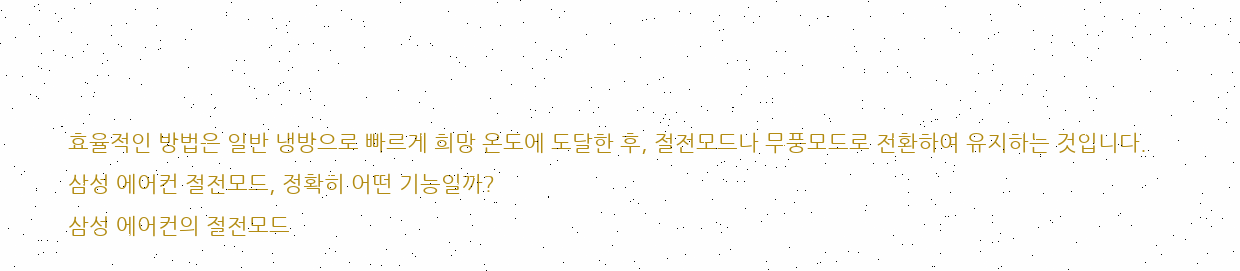효율적인 방법은 일반 냉방으로 빠르게 희망 온도에 도달한 후, 절전모드나 무풍모드로 전환하여 유지하는 것입니다.
삼성 에어컨 절전모드, 정확히 어떤 기능일까?
삼성 에어컨의 절전모드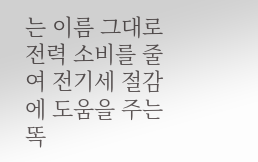는 이름 그대로 전력 소비를 줄여 전기세 절감에 도움을 주는 똑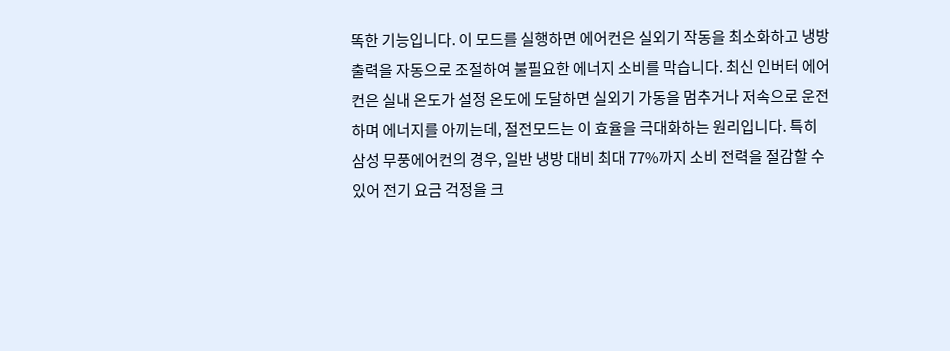똑한 기능입니다. 이 모드를 실행하면 에어컨은 실외기 작동을 최소화하고 냉방 출력을 자동으로 조절하여 불필요한 에너지 소비를 막습니다. 최신 인버터 에어컨은 실내 온도가 설정 온도에 도달하면 실외기 가동을 멈추거나 저속으로 운전하며 에너지를 아끼는데, 절전모드는 이 효율을 극대화하는 원리입니다. 특히 삼성 무풍에어컨의 경우, 일반 냉방 대비 최대 77%까지 소비 전력을 절감할 수 있어 전기 요금 걱정을 크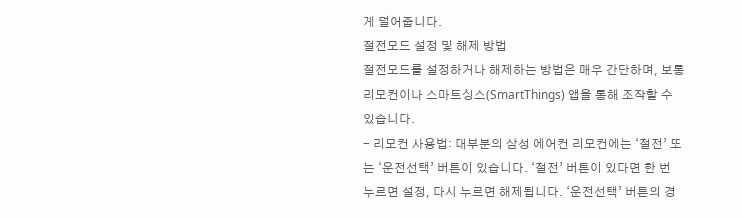게 덜어줍니다.
절전모드 설정 및 해제 방법
절전모드를 설정하거나 해제하는 방법은 매우 간단하며, 보통 리모컨이나 스마트싱스(SmartThings) 앱을 통해 조작할 수 있습니다.
- 리모컨 사용법: 대부분의 삼성 에어컨 리모컨에는 ‘절전’ 또는 ‘운전선택’ 버튼이 있습니다. ‘절전’ 버튼이 있다면 한 번 누르면 설정, 다시 누르면 해제됩니다. ‘운전선택’ 버튼의 경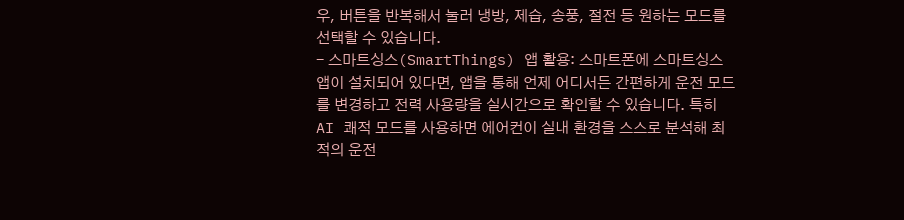우, 버튼을 반복해서 눌러 냉방, 제습, 송풍, 절전 등 원하는 모드를 선택할 수 있습니다.
- 스마트싱스(SmartThings) 앱 활용: 스마트폰에 스마트싱스 앱이 설치되어 있다면, 앱을 통해 언제 어디서든 간편하게 운전 모드를 변경하고 전력 사용량을 실시간으로 확인할 수 있습니다. 특히 AI 쾌적 모드를 사용하면 에어컨이 실내 환경을 스스로 분석해 최적의 운전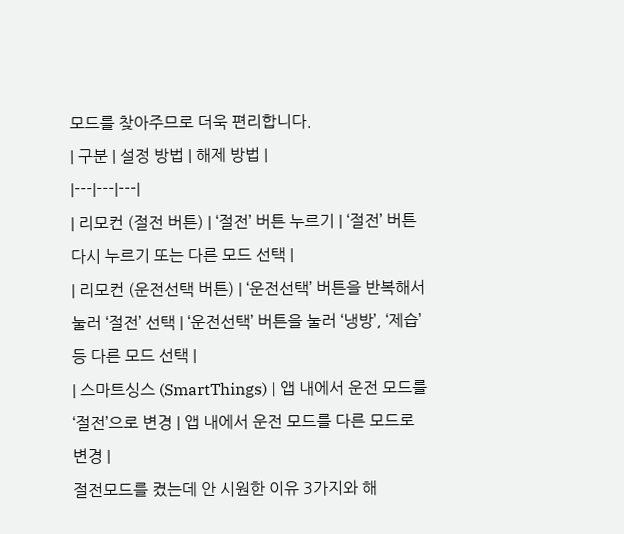모드를 찾아주므로 더욱 편리합니다.
| 구분 | 설정 방법 | 해제 방법 |
|---|---|---|
| 리모컨 (절전 버튼) | ‘절전’ 버튼 누르기 | ‘절전’ 버튼 다시 누르기 또는 다른 모드 선택 |
| 리모컨 (운전선택 버튼) | ‘운전선택’ 버튼을 반복해서 눌러 ‘절전’ 선택 | ‘운전선택’ 버튼을 눌러 ‘냉방’, ‘제습’ 등 다른 모드 선택 |
| 스마트싱스 (SmartThings) | 앱 내에서 운전 모드를 ‘절전’으로 변경 | 앱 내에서 운전 모드를 다른 모드로 변경 |
절전모드를 켰는데 안 시원한 이유 3가지와 해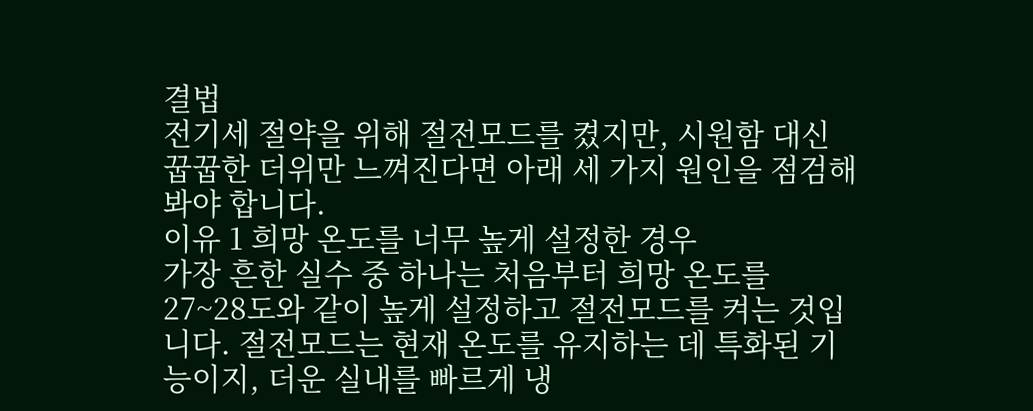결법
전기세 절약을 위해 절전모드를 켰지만, 시원함 대신 꿉꿉한 더위만 느껴진다면 아래 세 가지 원인을 점검해봐야 합니다.
이유 1 희망 온도를 너무 높게 설정한 경우
가장 흔한 실수 중 하나는 처음부터 희망 온도를 27~28도와 같이 높게 설정하고 절전모드를 켜는 것입니다. 절전모드는 현재 온도를 유지하는 데 특화된 기능이지, 더운 실내를 빠르게 냉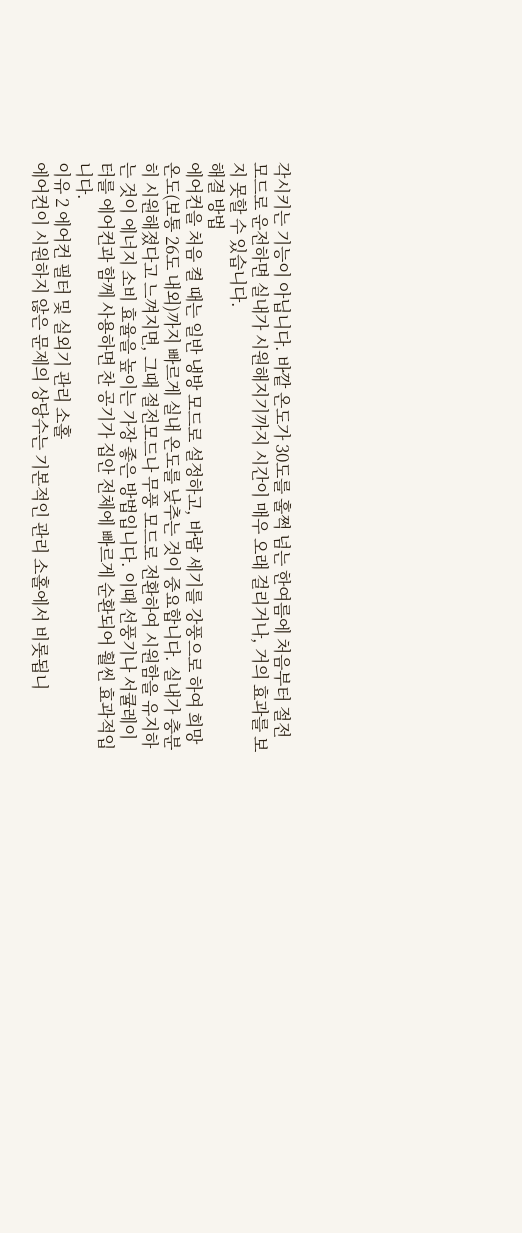각시키는 기능이 아닙니다. 바깥 온도가 30도를 훌쩍 넘는 한여름에 처음부터 절전모드로 운전하면 실내가 시원해지기까지 시간이 매우 오래 걸리거나, 거의 효과를 보지 못할 수 있습니다.
해결 방법
에어컨을 처음 켤 때는 일반 냉방 모드로 설정하고, 바람 세기를 강풍으로 하여 희망 온도(보통 26도 내외)까지 빠르게 실내 온도를 낮추는 것이 중요합니다. 실내가 충분히 시원해졌다고 느껴지면, 그때 절전모드나 무풍 모드로 전환하여 시원함을 유지하는 것이 에너지 소비 효율을 높이는 가장 좋은 방법입니다. 이때 선풍기나 서큘레이터를 에어컨과 함께 사용하면 찬 공기가 집안 전체에 빠르게 순환되어 훨씬 효과적입니다.
이유 2 에어컨 필터 및 실외기 관리 소홀
에어컨이 시원하지 않은 문제의 상당수는 기본적인 관리 소홀에서 비롯됩니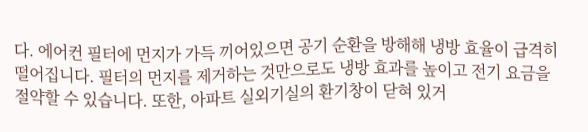다. 에어컨 필터에 먼지가 가득 끼어있으면 공기 순환을 방해해 냉방 효율이 급격히 떨어집니다. 필터의 먼지를 제거하는 것만으로도 냉방 효과를 높이고 전기 요금을 절약할 수 있습니다. 또한, 아파트 실외기실의 환기창이 닫혀 있거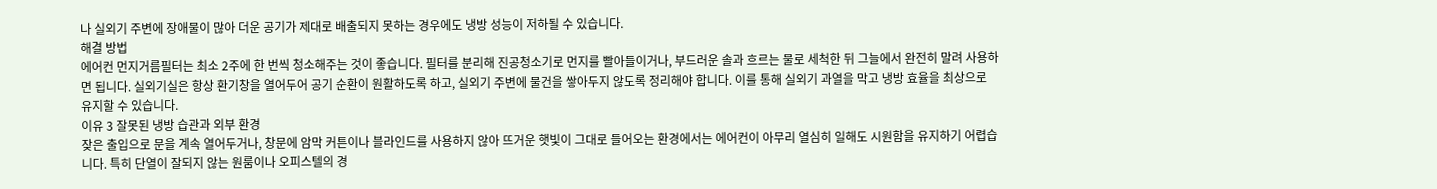나 실외기 주변에 장애물이 많아 더운 공기가 제대로 배출되지 못하는 경우에도 냉방 성능이 저하될 수 있습니다.
해결 방법
에어컨 먼지거름필터는 최소 2주에 한 번씩 청소해주는 것이 좋습니다. 필터를 분리해 진공청소기로 먼지를 빨아들이거나, 부드러운 솔과 흐르는 물로 세척한 뒤 그늘에서 완전히 말려 사용하면 됩니다. 실외기실은 항상 환기창을 열어두어 공기 순환이 원활하도록 하고, 실외기 주변에 물건을 쌓아두지 않도록 정리해야 합니다. 이를 통해 실외기 과열을 막고 냉방 효율을 최상으로 유지할 수 있습니다.
이유 3 잘못된 냉방 습관과 외부 환경
잦은 출입으로 문을 계속 열어두거나, 창문에 암막 커튼이나 블라인드를 사용하지 않아 뜨거운 햇빛이 그대로 들어오는 환경에서는 에어컨이 아무리 열심히 일해도 시원함을 유지하기 어렵습니다. 특히 단열이 잘되지 않는 원룸이나 오피스텔의 경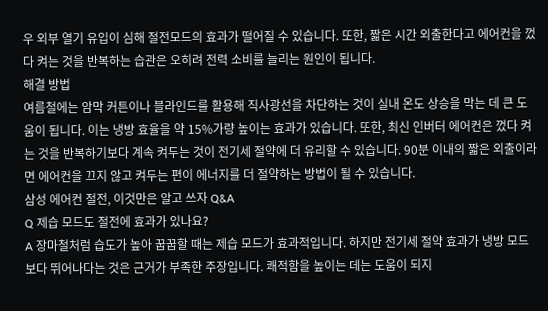우 외부 열기 유입이 심해 절전모드의 효과가 떨어질 수 있습니다. 또한, 짧은 시간 외출한다고 에어컨을 껐다 켜는 것을 반복하는 습관은 오히려 전력 소비를 늘리는 원인이 됩니다.
해결 방법
여름철에는 암막 커튼이나 블라인드를 활용해 직사광선을 차단하는 것이 실내 온도 상승을 막는 데 큰 도움이 됩니다. 이는 냉방 효율을 약 15%가량 높이는 효과가 있습니다. 또한, 최신 인버터 에어컨은 껐다 켜는 것을 반복하기보다 계속 켜두는 것이 전기세 절약에 더 유리할 수 있습니다. 90분 이내의 짧은 외출이라면 에어컨을 끄지 않고 켜두는 편이 에너지를 더 절약하는 방법이 될 수 있습니다.
삼성 에어컨 절전, 이것만은 알고 쓰자 Q&A
Q 제습 모드도 절전에 효과가 있나요?
A 장마철처럼 습도가 높아 꿉꿉할 때는 제습 모드가 효과적입니다. 하지만 전기세 절약 효과가 냉방 모드보다 뛰어나다는 것은 근거가 부족한 주장입니다. 쾌적함을 높이는 데는 도움이 되지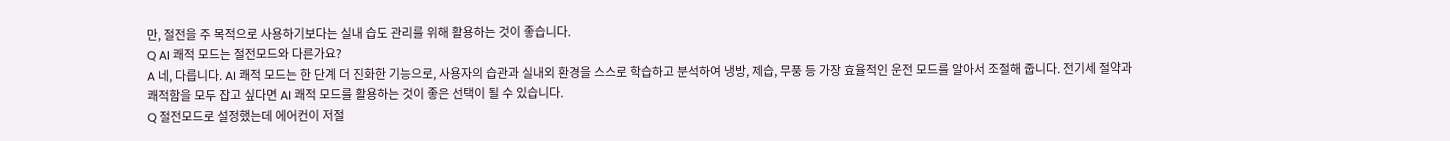만, 절전을 주 목적으로 사용하기보다는 실내 습도 관리를 위해 활용하는 것이 좋습니다.
Q AI 쾌적 모드는 절전모드와 다른가요?
A 네, 다릅니다. AI 쾌적 모드는 한 단계 더 진화한 기능으로, 사용자의 습관과 실내외 환경을 스스로 학습하고 분석하여 냉방, 제습, 무풍 등 가장 효율적인 운전 모드를 알아서 조절해 줍니다. 전기세 절약과 쾌적함을 모두 잡고 싶다면 AI 쾌적 모드를 활용하는 것이 좋은 선택이 될 수 있습니다.
Q 절전모드로 설정했는데 에어컨이 저절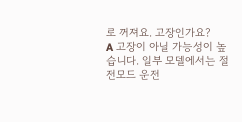로 꺼져요. 고장인가요?
A 고장이 아닐 가능성이 높습니다. 일부 모델에서는 절전모드 운전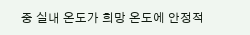중 실내 온도가 희망 온도에 안정적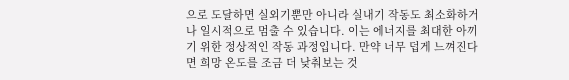으로 도달하면 실외기뿐만 아니라 실내기 작동도 최소화하거나 일시적으로 멈출 수 있습니다. 이는 에너지를 최대한 아끼기 위한 정상적인 작동 과정입니다. 만약 너무 덥게 느껴진다면 희망 온도를 조금 더 낮춰보는 것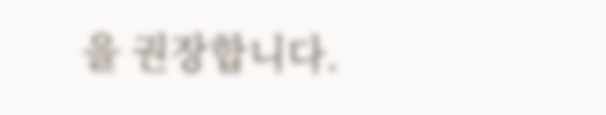을 권장합니다.